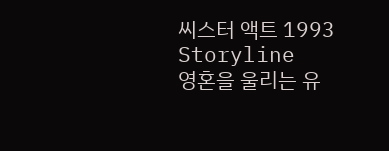씨스터 액트 1993
Storyline
영혼을 울리는 유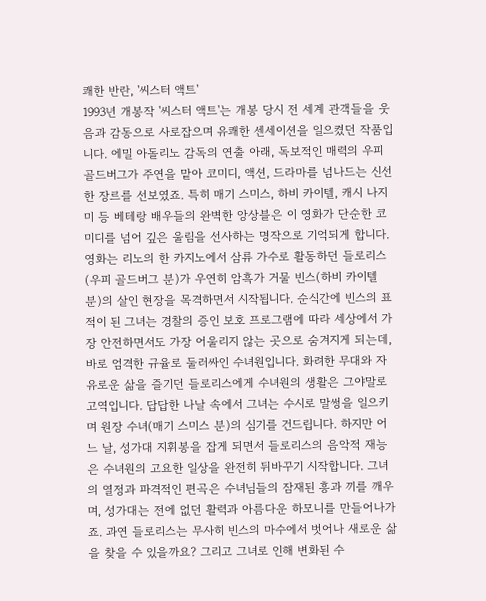쾌한 반란, '씨스터 액트'
1993년 개봉작 '씨스터 액트'는 개봉 당시 전 세계 관객들을 웃음과 감동으로 사로잡으며 유쾌한 센세이션을 일으켰던 작품입니다. 에밀 아돌리노 감독의 연출 아래, 독보적인 매력의 우피 골드버그가 주연을 맡아 코미디, 액션, 드라마를 넘나드는 신선한 장르를 선보였죠. 특히 매기 스미스, 하비 카이텔, 캐시 나지미 등 베테랑 배우들의 완벽한 앙상블은 이 영화가 단순한 코미디를 넘어 깊은 울림을 선사하는 명작으로 기억되게 합니다.
영화는 리노의 한 카지노에서 삼류 가수로 활동하던 들로리스(우피 골드버그 분)가 우연히 암흑가 거물 빈스(하비 카이텔 분)의 살인 현장을 목격하면서 시작됩니다. 순식간에 빈스의 표적이 된 그녀는 경찰의 증인 보호 프로그램에 따라 세상에서 가장 안전하면서도 가장 어울리지 않는 곳으로 숨겨지게 되는데, 바로 엄격한 규율로 둘러싸인 수녀원입니다. 화려한 무대와 자유로운 삶을 즐기던 들로리스에게 수녀원의 생활은 그야말로 고역입니다. 답답한 나날 속에서 그녀는 수시로 말썽을 일으키며 원장 수녀(매기 스미스 분)의 심기를 건드립니다. 하지만 어느 날, 성가대 지휘봉을 잡게 되면서 들로리스의 음악적 재능은 수녀원의 고요한 일상을 완전히 뒤바꾸기 시작합니다. 그녀의 열정과 파격적인 편곡은 수녀님들의 잠재된 흥과 끼를 깨우며, 성가대는 전에 없던 활력과 아름다운 하모니를 만들어나가죠. 과연 들로리스는 무사히 빈스의 마수에서 벗어나 새로운 삶을 찾을 수 있을까요? 그리고 그녀로 인해 변화된 수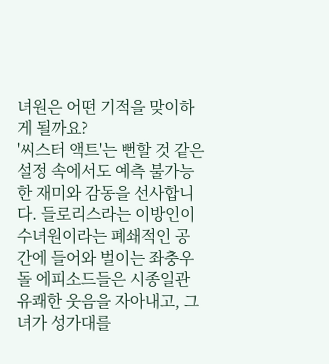녀원은 어떤 기적을 맞이하게 될까요?
'씨스터 액트'는 뻔할 것 같은 설정 속에서도 예측 불가능한 재미와 감동을 선사합니다. 들로리스라는 이방인이 수녀원이라는 폐쇄적인 공간에 들어와 벌이는 좌충우돌 에피소드들은 시종일관 유쾌한 웃음을 자아내고, 그녀가 성가대를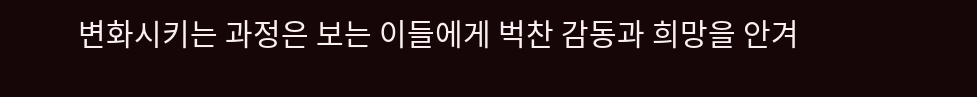변화시키는 과정은 보는 이들에게 벅찬 감동과 희망을 안겨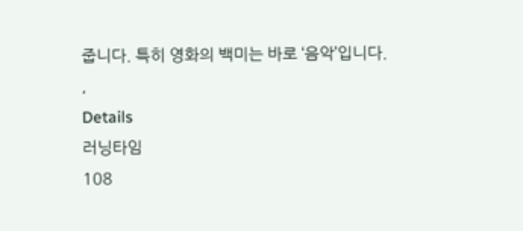줍니다. 특히 영화의 백미는 바로 ‘음악’입니다. ,
Details
러닝타임
108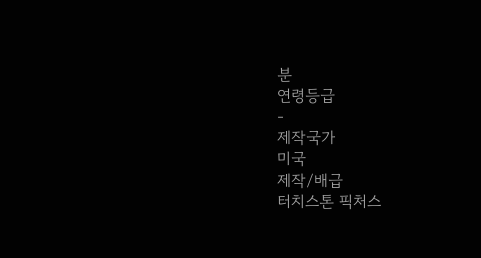분
연령등급
-
제작국가
미국
제작/배급
터치스톤 픽처스